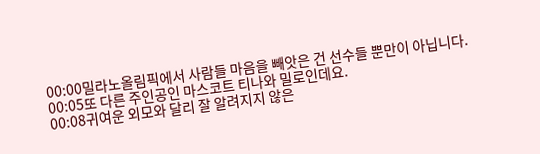00:00밀라노올림픽에서 사람들 마음을 빼앗은 건 선수들 뿐만이 아닙니다.
00:05또 다른 주인공인 마스코트 티나와 밀로인데요.
00:08귀여운 외모와 달리 잘 알려지지 않은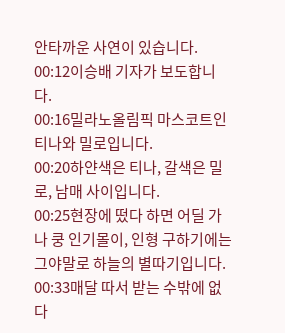안타까운 사연이 있습니다.
00:12이승배 기자가 보도합니다.
00:16밀라노올림픽 마스코트인 티나와 밀로입니다.
00:20하얀색은 티나, 갈색은 밀로, 남매 사이입니다.
00:25현장에 떴다 하면 어딜 가나 쿵 인기몰이, 인형 구하기에는 그야말로 하늘의 별따기입니다.
00:33매달 따서 받는 수밖에 없다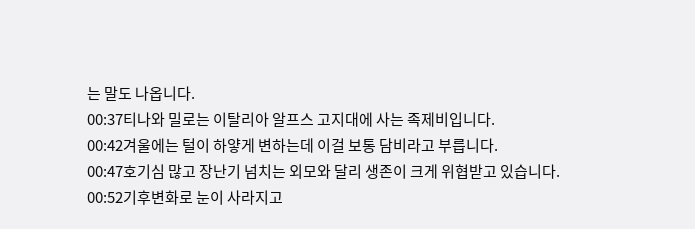는 말도 나옵니다.
00:37티나와 밀로는 이탈리아 알프스 고지대에 사는 족제비입니다.
00:42겨울에는 털이 하얗게 변하는데 이걸 보통 담비라고 부릅니다.
00:47호기심 많고 장난기 넘치는 외모와 달리 생존이 크게 위협받고 있습니다.
00:52기후변화로 눈이 사라지고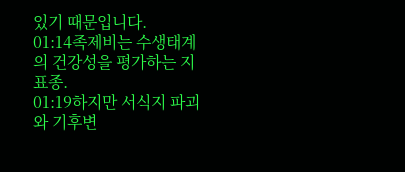있기 때문입니다.
01:14족제비는 수생태계의 건강성을 평가하는 지표종.
01:19하지만 서식지 파괴와 기후변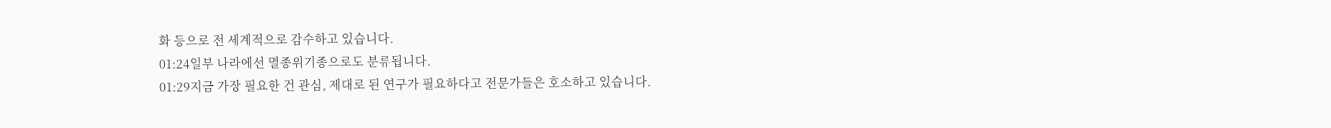화 등으로 전 세계적으로 감수하고 있습니다.
01:24일부 나라에선 멸종위기종으로도 분류됩니다.
01:29지금 가장 필요한 건 관심, 제대로 된 연구가 필요하다고 전문가들은 호소하고 있습니다.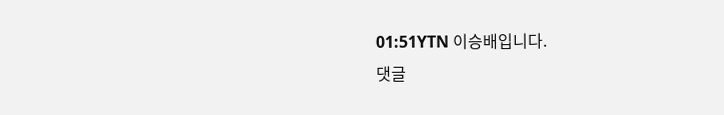01:51YTN 이승배입니다.
댓글